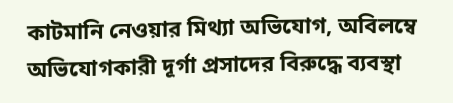কাটমানি নেওয়ার মিথ্যা অভিযোগ, অবিলম্বে অভিযোগকারী দূর্গা প্রসাদের বিরুদ্ধে ব্যবস্থা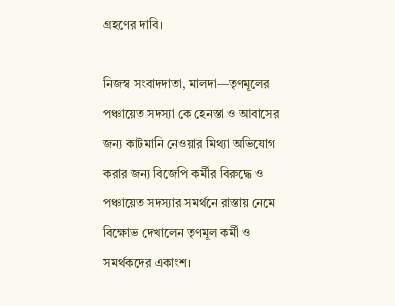গ্রহণের দাবি।

নিজস্ব সংবাদদাতা, মালদা—তৃণমূলের পঞ্চায়েত সদস্যা কে হেনস্তা ও আবাসের জন্য কাটমানি নেওয়ার মিথ্যা অভিযোগ করার জন্য বিজেপি কর্মীর বিরুদ্ধে ও পঞ্চায়েত সদস্যার সমর্থনে রাস্তায় নেমে বিক্ষোভ দেখালেন তৃণমূল কর্মী ও সমর্থকদের একাংশ।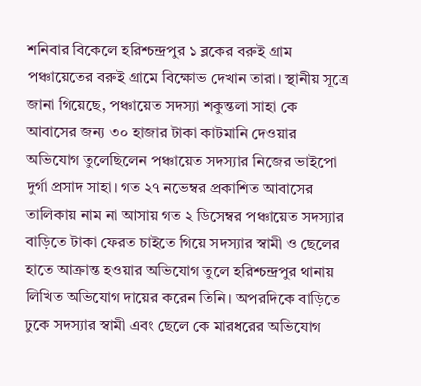শনিবার বিকেলে হরিশ্চন্দ্রপুর ১ ব্লকের বরুই গ্রাম পঞ্চায়েতের বরুই গ্রামে বিক্ষোভ দেখান তারা। স্থানীয় সূত্রে জানা গিয়েছে, পঞ্চায়েত সদস্যা শকুন্তলা সাহা কে আবাসের জন্য ৩০ হাজার টাকা কাটমানি দেওয়ার অভিযোগ তুলেছিলেন পঞ্চায়েত সদস্যার নিজের ভাইপো দুর্গা প্রসাদ সাহা। গত ২৭ নভেম্বর প্রকাশিত আবাসের তালিকায় নাম না আসায় গত ২ ডিসেম্বর পঞ্চায়েত সদস্যার বাড়িতে টাকা ফেরত চাইতে গিয়ে সদস্যার স্বামী ও ছেলের হাতে আক্রান্ত হওয়ার অভিযোগ তুলে হরিশ্চন্দ্রপুর থানায় লিখিত অভিযোগ দায়ের করেন তিনি। অপরদিকে বাড়িতে ঢুকে সদস্যার স্বামী এবং ছেলে কে মারধরের অভিযোগ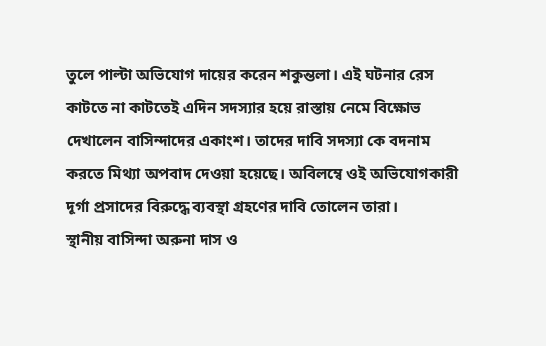তুলে পাল্টা অভিযোগ দায়ের করেন শকুন্তলা। এই ঘটনার রেস কাটতে না কাটতেই এদিন সদস্যার হয়ে রাস্তায় নেমে বিক্ষোভ দেখালেন বাসিন্দাদের একাংশ। তাদের দাবি সদস্যা কে বদনাম করতে মিথ্যা অপবাদ দেওয়া হয়েছে। অবিলম্বে ওই অভিযোগকারী দূর্গা প্রসাদের বিরুদ্ধে ব্যবস্থা গ্রহণের দাবি তোলেন তারা।
স্থানীয় বাসিন্দা অরুনা দাস ও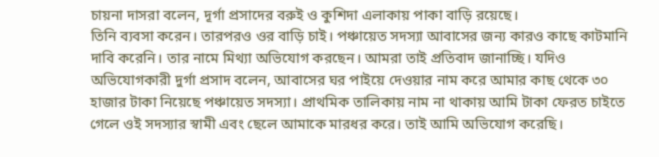চায়না দাসরা বলেন, দূর্গা প্রসাদের বরুই ও কুশিদা এলাকায় পাকা বাড়ি রয়েছে।
তিনি ব্যবসা করেন। তারপরও ওর বাড়ি চাই। পঞ্চায়েত সদস্যা আবাসের জন্য কারও কাছে কাটমানি দাবি করেনি। তার নামে মিথ্যা অভিযোগ করছেন। আমরা তাই প্রতিবাদ জানাচ্ছি। যদিও অভিযোগকারী দুর্গা প্রসাদ বলেন, আবাসের ঘর পাইয়ে দেওয়ার নাম করে আমার কাছ থেকে ৩০ হাজার টাকা নিয়েছে পঞ্চায়েত সদস্যা। প্রাথমিক তালিকায় নাম না থাকায় আমি টাকা ফেরত চাইতে গেলে ওই সদস্যার স্বামী এবং ছেলে আমাকে মারধর করে। তাই আমি অভিযোগ করেছি।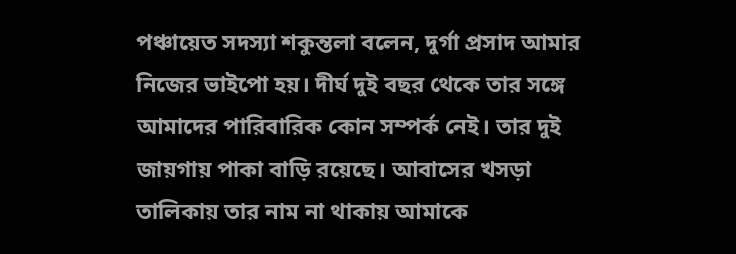পঞ্চায়েত সদস্যা শকুন্তলা বলেন, দুর্গা প্রসাদ আমার নিজের ভাইপো হয়। দীর্ঘ দুই বছর থেকে তার সঙ্গে আমাদের পারিবারিক কোন সম্পর্ক নেই। তার দুই জায়গায় পাকা বাড়ি রয়েছে। আবাসের খসড়া তালিকায় তার নাম না থাকায় আমাকে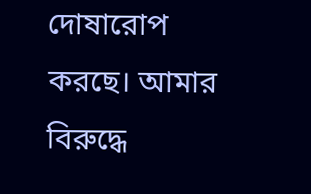দোষারোপ করছে। আমার বিরুদ্ধে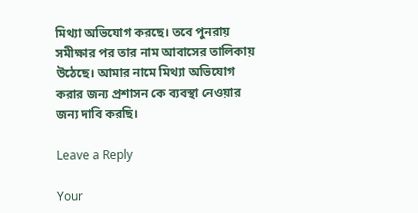মিথ্যা অভিযোগ করছে। তবে পুনরায় সমীক্ষার পর তার নাম আবাসের তালিকায় উঠেছে। আমার নামে মিথ্যা অভিযোগ করার জন্য প্রশাসন কে ব্যবস্থা নেওয়ার জন্য দাবি করছি।

Leave a Reply

Your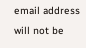email address will not be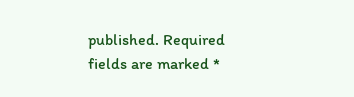published. Required fields are marked *